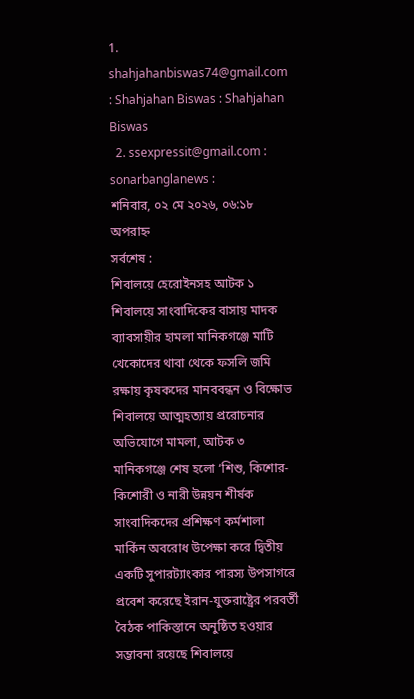1. shahjahanbiswas74@gmail.com : Shahjahan Biswas : Shahjahan Biswas
  2. ssexpressit@gmail.com : sonarbanglanews :
শনিবার, ০২ মে ২০২৬, ০৬:১৮ অপরাহ্ন
সর্বশেষ :
শিবালয়ে হেরোইনসহ আটক ১ শিবালয়ে সাংবাদিকের বাসায় মাদক ব্যাবসায়ীর হামলা মানিকগঞ্জে মাটি খেকোদের থাবা থেকে ফসলি জমি রক্ষায় কৃষকদের মানববন্ধন ও বিক্ষোভ  শিবালয়ে আত্মহত্যায় প্ররোচনার অভিযোগে মামলা, আটক ৩ মানিকগঞ্জে শেষ হলো ‘শিশু, কিশোর-কিশোরী ও নারী উন্নয়ন শীর্ষক সাংবাদিকদের প্রশিক্ষণ কর্মশালা  মার্কিন অবরোধ উপেক্ষা করে দ্বিতীয় একটি সুপারট্যাংকার পারস্য উপসাগরে প্রবেশ করেছে ইরান-যুক্তরাষ্ট্রের পরবর্তী বৈঠক পাকিস্তানে অনুষ্ঠিত হওয়ার সম্ভাবনা রয়েছে শিবালয়ে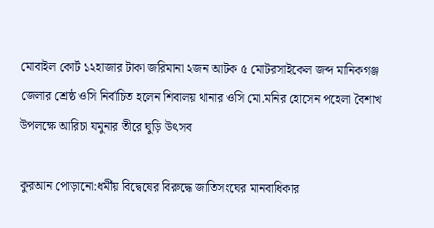মোবাইল কোর্ট ১২হাজার টাকা জরিমানা ২জন আটক ৫ মোটরসাইকেল জব্দ মানিকগঞ্জ জেলার শ্রেষ্ঠ ওসি নির্বাচিত হলেন শিবালয় থানার ওসি মো.মনির হোসেন পহেলা বৈশাখ উপলক্ষে আরিচা যমুনার তীরে ঘুড়ি উৎসব

কুরআন পোড়ানো:ধর্মীয় বিদ্বেষের বিরুদ্ধে জাতিসংঘের মানবাধিকার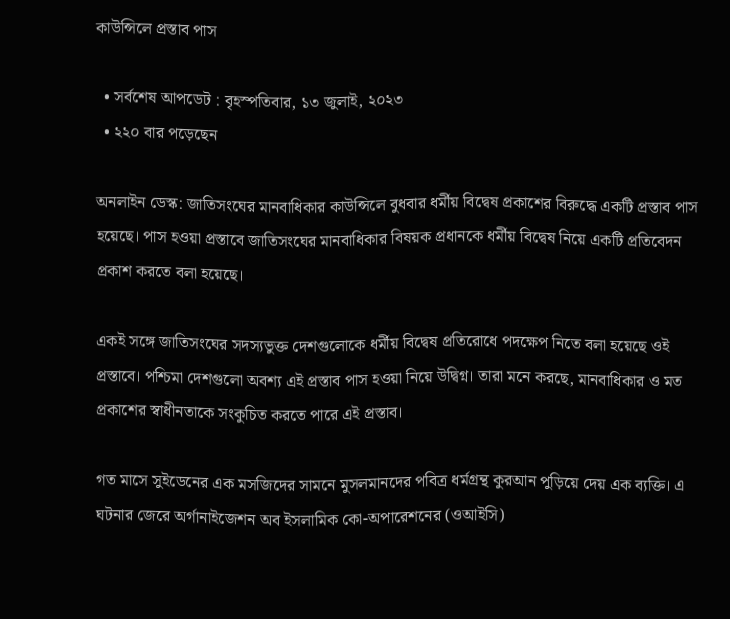কাউন্সিলে প্রস্তাব পাস

  • সর্বশেষ আপডেট : বৃহস্পতিবার, ১৩ জুলাই, ২০২৩
  • ২২০ বার পড়েছেন

অনলাইন ডেস্ক: জাতিসংঘের মানবাধিকার কাউন্সিলে বুধবার ধর্মীয় বিদ্বেষ প্রকাশের বিরুদ্ধে একটি প্রস্তাব পাস হয়েছে। পাস হওয়া প্রস্তাবে জাতিসংঘের মানবাধিকার বিষয়ক প্রধানকে ধর্মীয় বিদ্বেষ নিয়ে একটি প্রতিবেদন প্রকাশ করতে বলা হয়েছে।

একই সঙ্গে জাতিসংঘের সদস্যভুক্ত দেশগুলোকে ধর্মীয় বিদ্বেষ প্রতিরোধে পদক্ষেপ নিতে বলা হয়েছে ওই প্রস্তাবে। পশ্চিমা দেশগুলো অবশ্য এই প্রস্তাব পাস হওয়া নিয়ে উদ্বিগ্ন। তারা মনে করছে, মানবাধিকার ও মত প্রকাশের স্বাধীনতাকে সংকুচিত করতে পারে এই প্রস্তাব।

গত মাসে সুইডেনের এক মসজিদের সামনে মুসলমানদের পবিত্র ধর্মগ্রন্থ কুরআন পুড়িয়ে দেয় এক ব্যক্তি। এ ঘটনার জেরে অর্গানাইজেশন অব ইসলামিক কো-অপারেশনের (ওআইসি)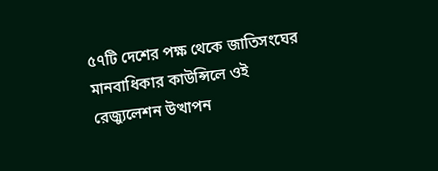৫৭টি দেশের পক্ষ থেকে জাতিসংঘের মানবাধিকার কাউন্সিলে ওই রেজ্যুলেশন উত্থাপন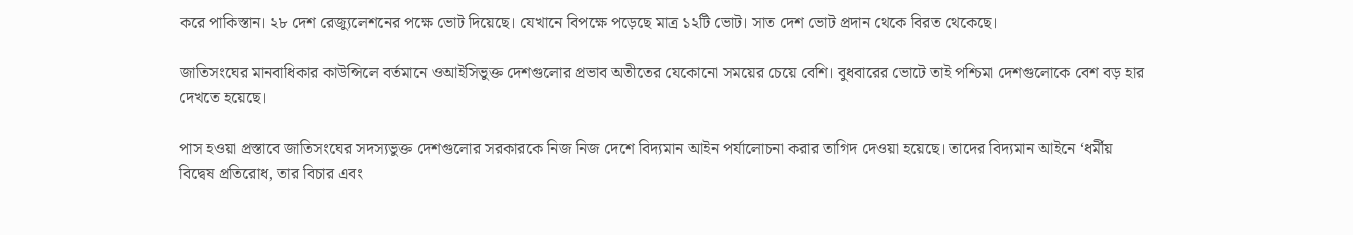করে পাকিস্তান। ২৮ দেশ রেজ্যুলেশনের পক্ষে ভোট দিয়েছে। যেখানে বিপক্ষে পড়েছে মাত্র ১২টি ভোট। সাত দেশ ভোট প্রদান থেকে বিরত থেকেছে।

জাতিসংঘের মানবাধিকার কাউন্সিলে বর্তমানে ওআইসিভুক্ত দেশগুলোর প্রভাব অতীতের যেকোনো সময়ের চেয়ে বেশি। বুধবারের ভোটে তাই পশ্চিমা দেশগুলোকে বেশ বড় হার দেখতে হয়েছে।

পাস হওয়া প্রস্তাবে জাতিসংঘের সদস্যভুক্ত দেশগুলোর সরকারকে নিজ নিজ দেশে বিদ্যমান আইন পর্যালোচনা করার তাগিদ দেওয়া হয়েছে। তাদের বিদ্যমান আইনে ‘ধর্মীয় বিদ্বেষ প্রতিরোধ, তার বিচার এবং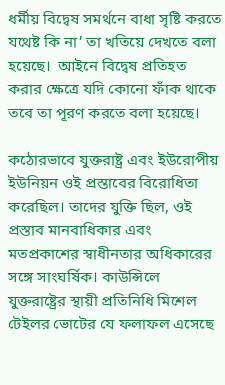ধর্মীয় বিদ্বেষ সমর্থনে বাধা সৃষ্টি করতে যথেষ্ট কি না’ তা খতিয়ে দেখতে বলা হয়েছে।  আইনে বিদ্বেষ প্রতিহত করার ক্ষেত্রে যদি কোনো ফাঁক থাকে তবে তা পূরণ করতে বলা হয়েছে।

কঠোরভাবে যুক্তরাষ্ট্র এবং ইউরোপীয় ইউনিয়ন ওই প্রস্তাবের বিরোধিতা করেছিল। তাদের যুক্তি ছিল, ওই প্রস্তাব মানবাধিকার এবং মতপ্রকাশের স্বাধীনতার অধিকারের সঙ্গে সাংঘর্ষিক। কাউন্সিলে যুক্তরাষ্ট্রের স্থায়ী প্রতিনিধি মিশেল টেইলর ভোটের যে ফলাফল এসেছে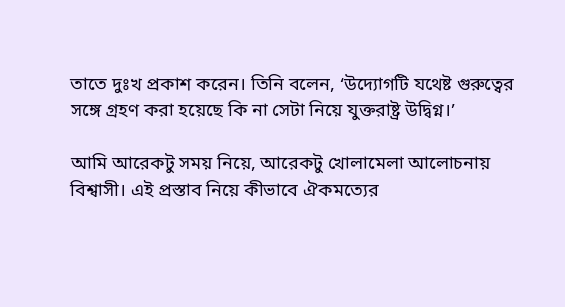তাতে দুঃখ প্রকাশ করেন। তিনি বলেন, ‘উদ্যোগটি যথেষ্ট গুরুত্বের সঙ্গে গ্রহণ করা হয়েছে কি না সেটা নিয়ে যুক্তরাষ্ট্র উদ্বিগ্ন।’

আমি আরেকটু সময় নিয়ে, আরেকটু খোলামেলা আলোচনায় বিশ্বাসী। এই প্রস্তাব নিয়ে কীভাবে ঐকমত্যের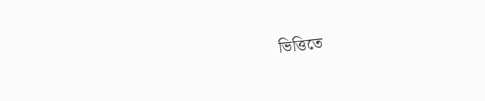ভিত্তিতে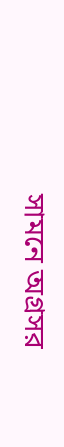সামনে অগ্রসর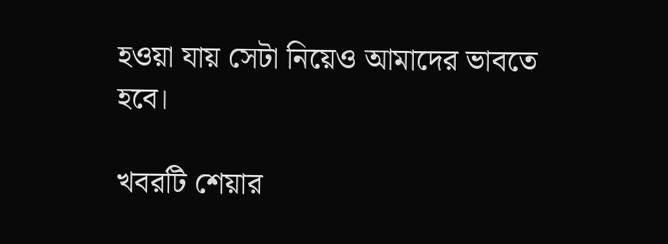হওয়া যায় সেটা নিয়েও আমাদের ভাবতে হবে।

খবরটি শেয়ার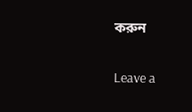করুন

Leave a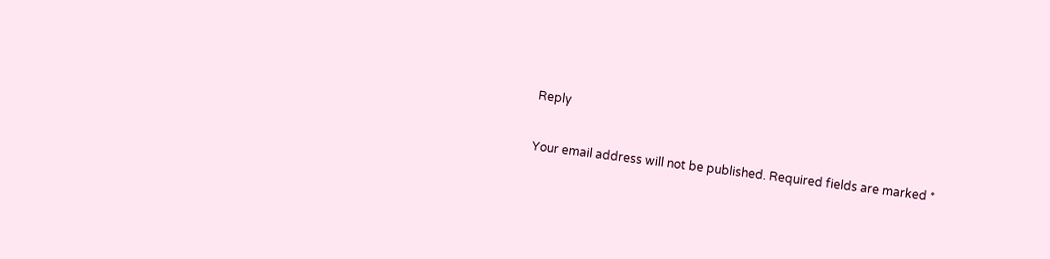Reply

Your email address will not be published. Required fields are marked *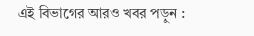এই বিভাগের আরও খবর পড়ুন :